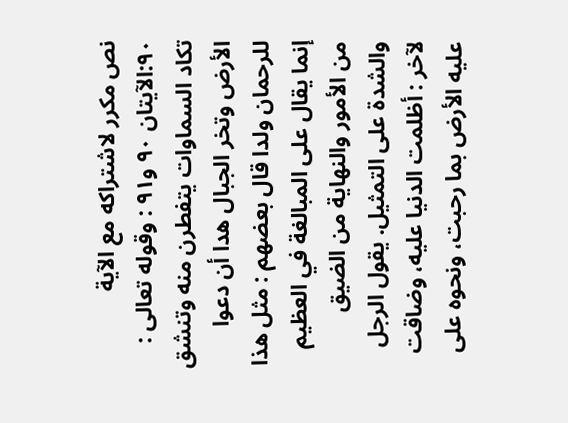نص مكرر لاشتراكه مع الآية ٩٠:الآيتان ٩٠ و٩١ : وقوله تعالى : تكاد السماوات يتفطرن منه وتنشق الأرض وتخر الجبال هدا أن دعوا للرحمان ولدا قال بعضهم : مثل هذا إنما يقال على المبالغة في العظيم من الأمور والنهاية من الضيق والشدة على التمثيل. يقول الرجل لآخر : أظلمت الدنيا عليه، وضاقت عليه الأرض بما رحبت، ونحوه على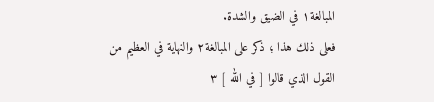المبالغة١ في الضيق والشدة.
فعلى ذلك هذا ؛ ذكر على المبالغة٢ والنهاية في العظيم من القول الذي قالوا [ في الله ] ٣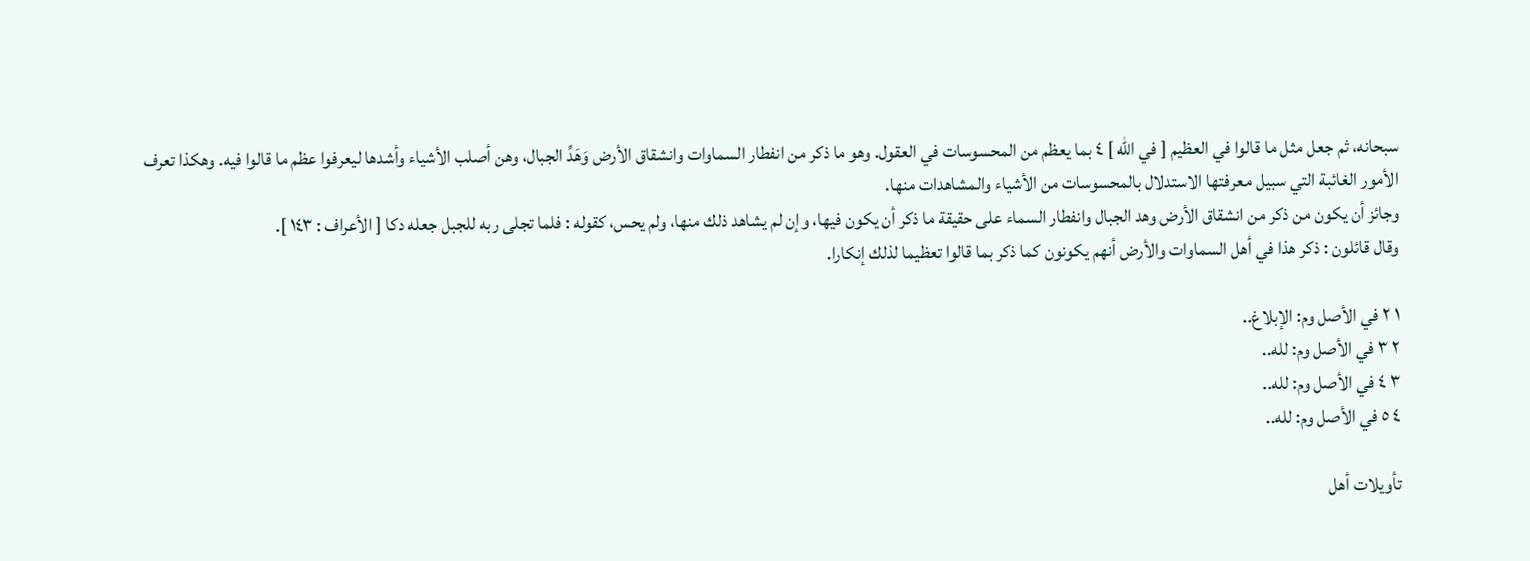سبحانه، ثم جعل مثل ما قالوا في العظيم [ في الله ] ٤ بما يعظم من المحسوسات في العقول. وهو ما ذكر من انفطار السماوات وانشقاق الأرض وَهَدِّ الجبال، وهن أصلب الأشياء وأشدها ليعرفوا عظم ما قالوا فيه. وهكذا تعرف الأمور الغائبة التي سبيل معرفتها الاستدلال بالمحسوسات من الأشياء والمشاهدات منها.
وجائز أن يكون من ذكر من انشقاق الأرض وهد الجبال وانفطار السماء على حقيقة ما ذكر أن يكون فيها، وإن لم يشاهد ذلك منها، ولم يحس، كقوله : فلما تجلى ربه للجبل جعله دكا [ الأعراف : ١٤٣ ].
وقال قائلون : ذكر هذا في أهل السماوات والأرض أنهم يكونون كما ذكر بما قالوا تعظيما لذلك إنكارا.

١ ٢ في الأصل وم: الإبلاغ..
٢ ٣ في الأصل وم: لله..
٣ ٤ في الأصل وم: لله..
٤ ٥ في الأصل وم: لله..

تأويلات أهل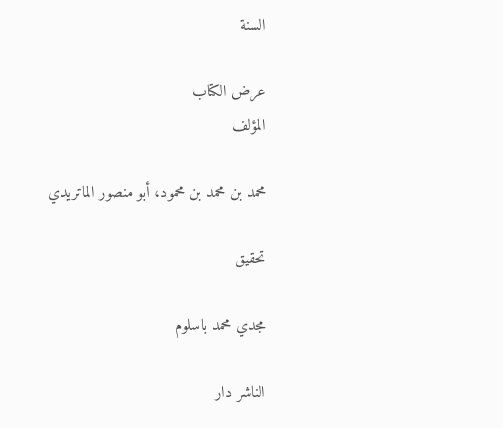السنة

عرض الكتاب
المؤلف

محمد بن محمد بن محمود، أبو منصور الماتريدي

تحقيق

مجدي محمد باسلوم

الناشر دار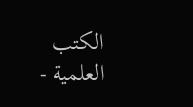الكتب العلمية -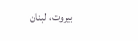بيروت، لبنان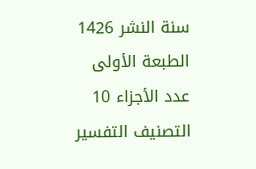سنة النشر 1426
الطبعة الأولى
عدد الأجزاء 10
التصنيف التفسير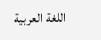اللغة العربية